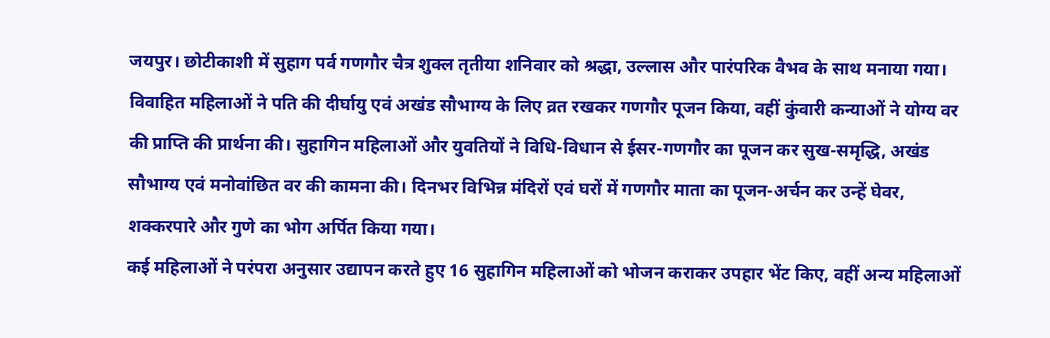जयपुर। छोटीकाशी में सुहाग पर्व गणगौर चैत्र शुक्ल तृतीया शनिवार को श्रद्धा, उल्लास और पारंपरिक वैभव के साथ मनाया गया। विवाहित महिलाओं ने पति की दीर्घायु एवं अखंड सौभाग्य के लिए व्रत रखकर गणगौर पूजन किया, वहीं कुंवारी कन्याओं ने योग्य वर की प्राप्ति की प्रार्थना की। सुहागिन महिलाओं और युवतियों ने विधि-विधान से ईसर-गणगौर का पूजन कर सुख-समृद्धि, अखंड सौभाग्य एवं मनोवांछित वर की कामना की। दिनभर विभिन्न मंदिरों एवं घरों में गणगौर माता का पूजन-अर्चन कर उन्हें घेवर, शक्करपारे और गुणे का भोग अर्पित किया गया।
कई महिलाओं ने परंपरा अनुसार उद्यापन करते हुए 16 सुहागिन महिलाओं को भोजन कराकर उपहार भेंट किए, वहीं अन्य महिलाओं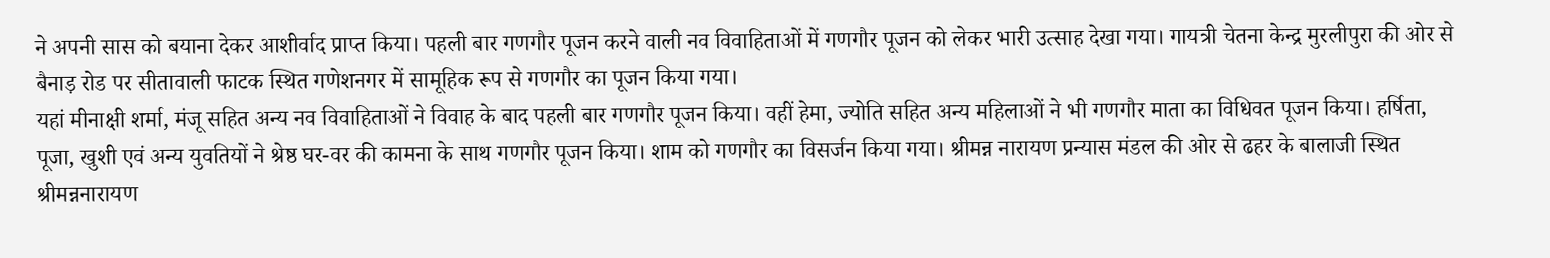ने अपनी सास को बयाना देकर आशीर्वाद प्राप्त किया। पहली बार गणगौर पूजन करने वाली नव विवाहिताओं में गणगौर पूजन को लेकर भारी उत्साह देखा गया। गायत्री चेतना केन्द्र मुरलीपुरा की ओर से बैनाड़ रोड पर सीतावाली फाटक स्थित गणेशनगर में सामूहिक रूप से गणगौर का पूजन किया गया।
यहां मीनाक्षी शर्मा, मंजू सहित अन्य नव विवाहिताओं ने विवाह के बाद पहली बार गणगौर पूजन किया। वहीं हेमा, ज्योति सहित अन्य महिलाओं ने भी गणगौर माता का विधिवत पूजन किया। हर्षिता, पूजा, खुशी एवं अन्य युवतियों ने श्रेष्ठ घर-वर की कामना के साथ गणगौर पूजन किया। शाम को गणगौर का विसर्जन किया गया। श्रीमन्न नारायण प्रन्यास मंडल की ओर से ढहर के बालाजी स्थित श्रीमन्ननारायण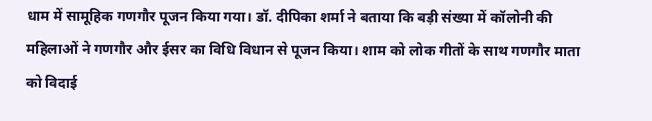धाम में सामूहिक गणगौर पूजन किया गया। डॉ. दीपिका शर्मा ने बताया कि बड़ी संख्या में कॉलोनी की महिलाओं ने गणगौर और ईसर का विधि विधान से पूजन किया। शाम को लोक गीतों के साथ गणगौर माता को विदाई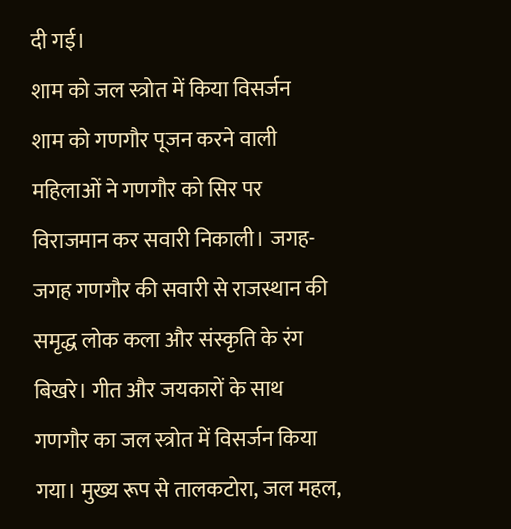दी गई।
शाम को जल स्त्रोत में किया विसर्जन
शाम को गणगौर पूजन करने वाली महिलाओं ने गणगौर को सिर पर विराजमान कर सवारी निकाली। जगह-जगह गणगौर की सवारी से राजस्थान की समृद्ध लोक कला और संस्कृति के रंग बिखरे। गीत और जयकारों के साथ गणगौर का जल स्त्रोत में विसर्जन किया गया। मुख्य रूप से तालकटोरा, जल महल,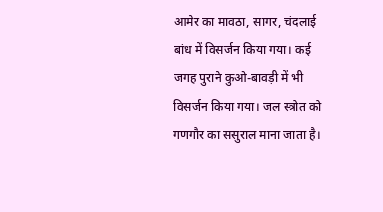आमेर का मावठा, सागर, चंदलाई बांध में विसर्जन किया गया। कई जगह पुराने कुओ-बावड़ी में भी विसर्जन किया गया। जल स्त्रोत को गणगौर का ससुराल माना जाता है।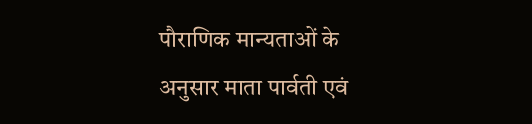पौराणिक मान्यताओं के अनुसार माता पार्वती एवं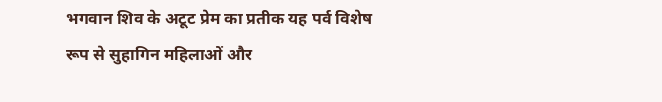भगवान शिव के अटूट प्रेम का प्रतीक यह पर्व विशेष रूप से सुहागिन महिलाओं और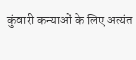कुंवारी कन्याओं के लिए अत्यंत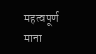महत्वपूर्ण माना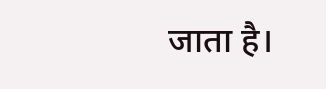जाता है।